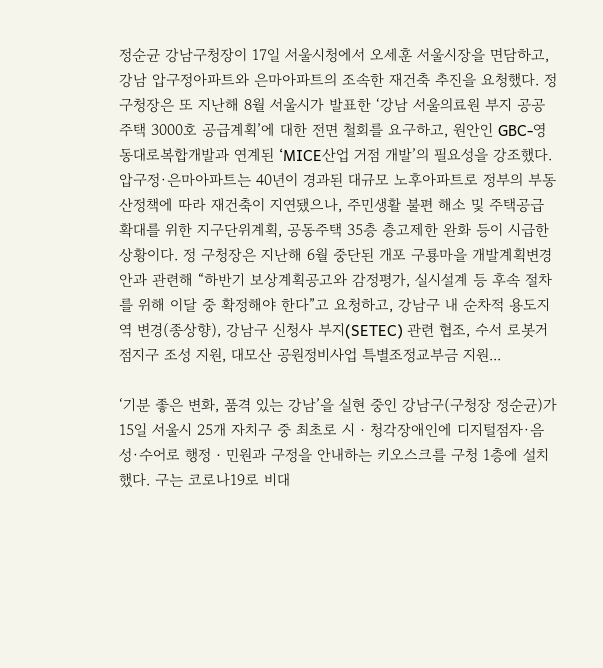정순균 강남구청장이 17일 서울시청에서 오세훈 서울시장을 면담하고, 강남 압구정아파트와 은마아파트의 조속한 재건축 추진을 요청했다. 정 구청장은 또 지난해 8월 서울시가 발표한 ‘강남 서울의료원 부지 공공주택 3000호 공급계획’에 대한 전면 철회를 요구하고, 원안인 GBC-영동대로복합개발과 연계된 ‘MICE산업 거점 개발’의 필요성을 강조했다. 압구정·은마아파트는 40년이 경과된 대규모 노후아파트로 정부의 부동산정책에 따라 재건축이 지연됐으나, 주민생활 불편 해소 및 주택공급확대를 위한 지구단위계획, 공동주택 35층 층고제한 완화 등이 시급한 상황이다. 정 구청장은 지난해 6월 중단된 개포 구룡마을 개발계획변경안과 관련해 “하반기 보상계획공고와 감정평가, 실시설계 등 후속 절차를 위해 이달 중 확정해야 한다”고 요청하고, 강남구 내 순차적 용도지역 변경(종상향), 강남구 신청사 부지(SETEC) 관련 협조, 수서 로봇거점지구 조성 지원, 대모산 공원정비사업 특별조정교부금 지원...

‘기분 좋은 변화, 품격 있는 강남’을 실현 중인 강남구(구청장 정순균)가 15일 서울시 25개 자치구 중 최초로 시‧청각장애인에 디지털점자·음성·수어로 행정‧민원과 구정을 안내하는 키오스크를 구청 1층에 설치했다. 구는 코로나19로 비대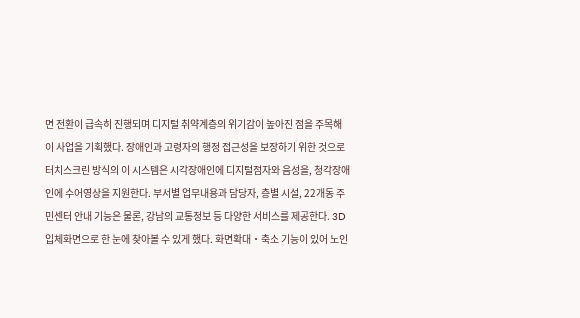면 전환이 급속히 진행되며 디지털 취약계층의 위기감이 높아진 점을 주목해 이 사업을 기획했다. 장애인과 고령자의 행정 접근성을 보장하기 위한 것으로 터치스크린 방식의 이 시스템은 시각장애인에 디지털점자와 음성을, 청각장애인에 수어영상을 지원한다. 부서별 업무내용과 담당자, 층별 시설, 22개동 주민센터 안내 기능은 물론, 강남의 교통정보 등 다양한 서비스를 제공한다. 3D 입체화면으로 한 눈에 찾아볼 수 있게 했다. 화면확대‧축소 기능이 있어 노인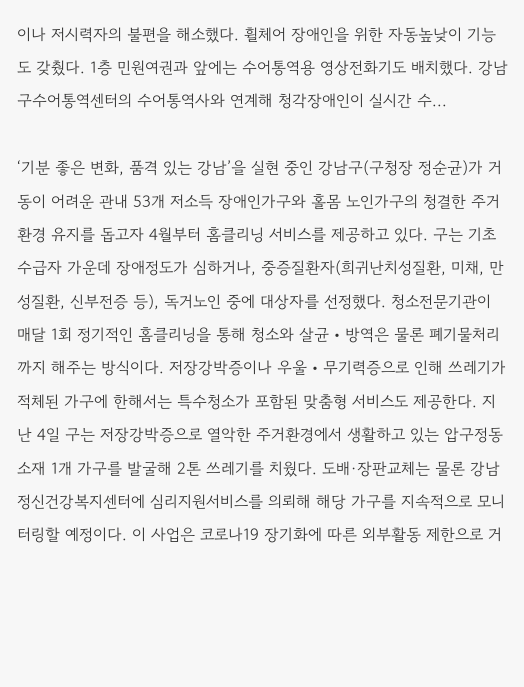이나 저시력자의 불편을 해소했다. 휠체어 장애인을 위한 자동높낮이 기능도 갖췄다. 1층 민원여권과 앞에는 수어통역용 영상전화기도 배치했다. 강남구수어통역센터의 수어통역사와 연계해 청각장애인이 실시간 수...

‘기분 좋은 변화, 품격 있는 강남’을 실현 중인 강남구(구청장 정순균)가 거동이 어려운 관내 53개 저소득 장애인가구와 홀몸 노인가구의 청결한 주거환경 유지를 돕고자 4월부터 홈클리닝 서비스를 제공하고 있다. 구는 기초수급자 가운데 장애정도가 심하거나, 중증질환자(희귀난치성질환, 미채, 만성질환, 신부전증 등), 독거노인 중에 대상자를 선정했다. 청소전문기관이 매달 1회 정기적인 홈클리닝을 통해 청소와 살균‧방역은 물론 폐기물처리까지 해주는 방식이다. 저장강박증이나 우울‧무기력증으로 인해 쓰레기가 적체된 가구에 한해서는 특수청소가 포함된 맞춤형 서비스도 제공한다. 지난 4일 구는 저장강박증으로 열악한 주거환경에서 생활하고 있는 압구정동 소재 1개 가구를 발굴해 2톤 쓰레기를 치웠다. 도배·장판교체는 물론 강남정신건강복지센터에 심리지원서비스를 의뢰해 해당 가구를 지속적으로 모니터링할 예정이다. 이 사업은 코로나19 장기화에 따른 외부활동 제한으로 거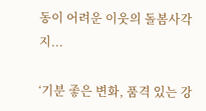동이 어려운 이웃의 돌봄사각지...

‘기분 좋은 변화, 품격 있는 강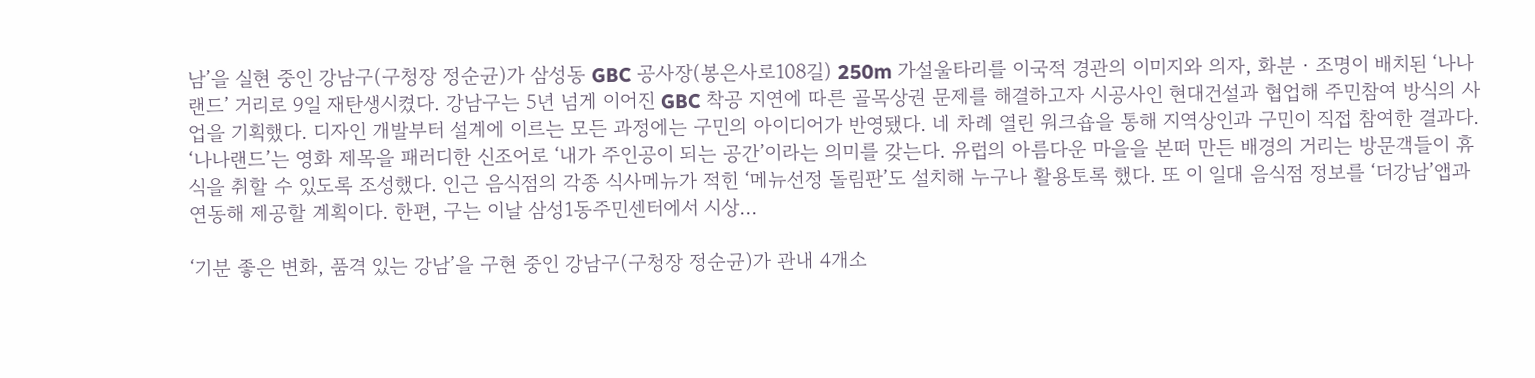남’을 실현 중인 강남구(구청장 정순균)가 삼성동 GBC 공사장(봉은사로108길) 250m 가설울타리를 이국적 경관의 이미지와 의자, 화분‧조명이 배치된 ‘나나랜드’ 거리로 9일 재탄생시켰다. 강남구는 5년 넘게 이어진 GBC 착공 지연에 따른 골목상권 문제를 해결하고자 시공사인 현대건설과 협업해 주민참여 방식의 사업을 기획했다. 디자인 개발부터 설계에 이르는 모든 과정에는 구민의 아이디어가 반영됐다. 네 차례 열린 워크숍을 통해 지역상인과 구민이 직접 참여한 결과다. ‘나나랜드’는 영화 제목을 패러디한 신조어로 ‘내가 주인공이 되는 공간’이라는 의미를 갖는다. 유럽의 아름다운 마을을 본떠 만든 배경의 거리는 방문객들이 휴식을 취할 수 있도록 조성했다. 인근 음식점의 각종 식사메뉴가 적힌 ‘메뉴선정 돌림판’도 설치해 누구나 활용토록 했다. 또 이 일대 음식점 정보를 ‘더강남’앱과 연동해 제공할 계획이다. 한편, 구는 이날 삼성1동주민센터에서 시상...

‘기분 좋은 변화, 품격 있는 강남’을 구현 중인 강남구(구청장 정순균)가 관내 4개소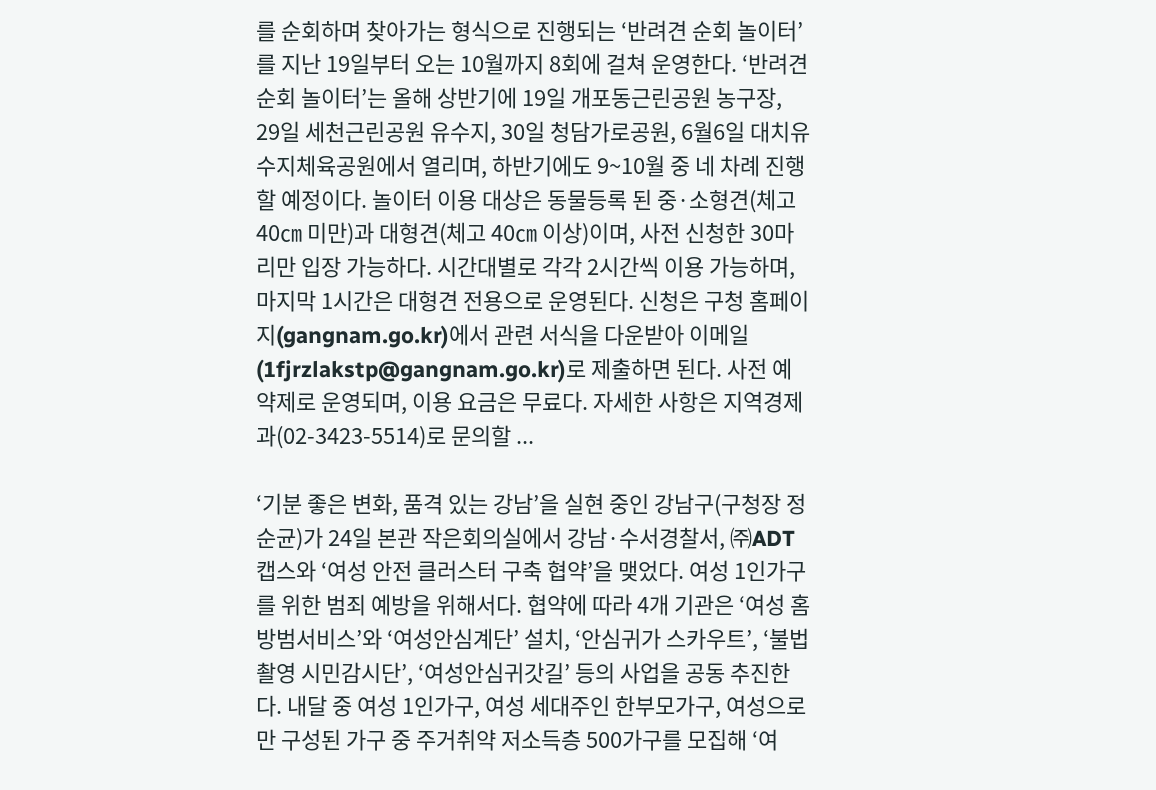를 순회하며 찾아가는 형식으로 진행되는 ‘반려견 순회 놀이터’를 지난 19일부터 오는 10월까지 8회에 걸쳐 운영한다. ‘반려견 순회 놀이터’는 올해 상반기에 19일 개포동근린공원 농구장, 29일 세천근린공원 유수지, 30일 청담가로공원, 6월6일 대치유수지체육공원에서 열리며, 하반기에도 9~10월 중 네 차례 진행할 예정이다. 놀이터 이용 대상은 동물등록 된 중·소형견(체고 40㎝ 미만)과 대형견(체고 40㎝ 이상)이며, 사전 신청한 30마리만 입장 가능하다. 시간대별로 각각 2시간씩 이용 가능하며, 마지막 1시간은 대형견 전용으로 운영된다. 신청은 구청 홈페이지(gangnam.go.kr)에서 관련 서식을 다운받아 이메일(1fjrzlakstp@gangnam.go.kr)로 제출하면 된다. 사전 예약제로 운영되며, 이용 요금은 무료다. 자세한 사항은 지역경제과(02-3423-5514)로 문의할 ...

‘기분 좋은 변화, 품격 있는 강남’을 실현 중인 강남구(구청장 정순균)가 24일 본관 작은회의실에서 강남·수서경찰서, ㈜ADT캡스와 ‘여성 안전 클러스터 구축 협약’을 맺었다. 여성 1인가구를 위한 범죄 예방을 위해서다. 협약에 따라 4개 기관은 ‘여성 홈 방범서비스’와 ‘여성안심계단’ 설치, ‘안심귀가 스카우트’, ‘불법촬영 시민감시단’, ‘여성안심귀갓길’ 등의 사업을 공동 추진한다. 내달 중 여성 1인가구, 여성 세대주인 한부모가구, 여성으로만 구성된 가구 중 주거취약 저소득층 500가구를 모집해 ‘여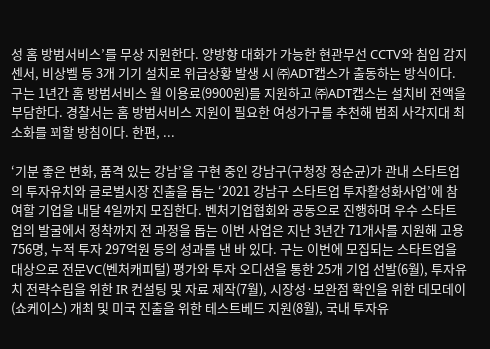성 홈 방범서비스’를 무상 지원한다. 양방향 대화가 가능한 현관무선 CCTV와 침입 감지센서, 비상벨 등 3개 기기 설치로 위급상황 발생 시 ㈜ADT캡스가 출동하는 방식이다. 구는 1년간 홈 방범서비스 월 이용료(9900원)를 지원하고 ㈜ADT캡스는 설치비 전액을 부담한다. 경찰서는 홈 방범서비스 지원이 필요한 여성가구를 추천해 범죄 사각지대 최소화를 꾀할 방침이다. 한편, ...

‘기분 좋은 변화, 품격 있는 강남’을 구현 중인 강남구(구청장 정순균)가 관내 스타트업의 투자유치와 글로벌시장 진출을 돕는 ‘2021 강남구 스타트업 투자활성화사업’에 참여할 기업을 내달 4일까지 모집한다. 벤처기업협회와 공동으로 진행하며 우수 스타트업의 발굴에서 정착까지 전 과정을 돕는 이번 사업은 지난 3년간 71개사를 지원해 고용 756명, 누적 투자 297억원 등의 성과를 낸 바 있다. 구는 이번에 모집되는 스타트업을 대상으로 전문VC(벤처캐피털) 평가와 투자 오디션을 통한 25개 기업 선발(6월), 투자유치 전략수립을 위한 IR 컨설팅 및 자료 제작(7월), 시장성·보완점 확인을 위한 데모데이(쇼케이스) 개최 및 미국 진출을 위한 테스트베드 지원(8월), 국내 투자유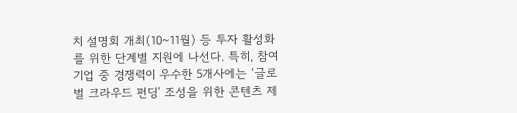치 설명회 개최(10~11월) 등 투자 활성화를 위한 단계별 지원에 나선다. 특히, 참여기업 중 경쟁력이 우수한 5개사에는 ‘글로벌 크라우드 펀딩’ 조성을 위한 콘텐츠 제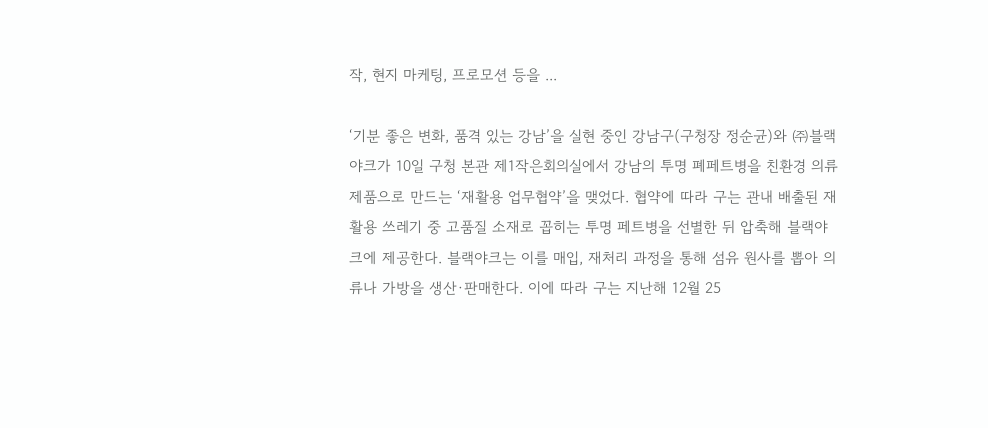작, 현지 마케팅, 프로모션 등을 ...

‘기분 좋은 변화, 품격 있는 강남’을 실현 중인 강남구(구청장 정순균)와 ㈜블랙야크가 10일 구청 본관 제1작은회의실에서 강남의 투명 폐페트병을 친환경 의류제품으로 만드는 ‘재활용 업무협약’을 맺었다. 협약에 따라 구는 관내 배출된 재활용 쓰레기 중 고품질 소재로 꼽히는 투명 페트병을 선별한 뒤 압축해 블랙야크에 제공한다. 블랙야크는 이를 매입, 재처리 과정을 통해 섬유 원사를 뽑아 의류나 가방을 생산·판매한다. 이에 따라 구는 지난해 12월 25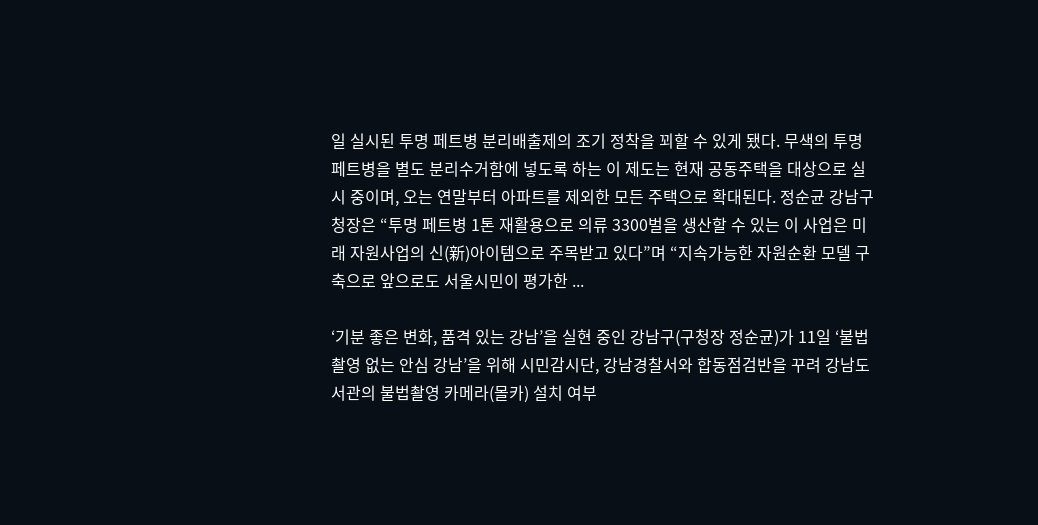일 실시된 투명 페트병 분리배출제의 조기 정착을 꾀할 수 있게 됐다. 무색의 투명 페트병을 별도 분리수거함에 넣도록 하는 이 제도는 현재 공동주택을 대상으로 실시 중이며, 오는 연말부터 아파트를 제외한 모든 주택으로 확대된다. 정순균 강남구청장은 “투명 페트병 1톤 재활용으로 의류 3300벌을 생산할 수 있는 이 사업은 미래 자원사업의 신(新)아이템으로 주목받고 있다”며 “지속가능한 자원순환 모델 구축으로 앞으로도 서울시민이 평가한 ...

‘기분 좋은 변화, 품격 있는 강남’을 실현 중인 강남구(구청장 정순균)가 11일 ‘불법촬영 없는 안심 강남’을 위해 시민감시단, 강남경찰서와 합동점검반을 꾸려 강남도서관의 불법촬영 카메라(몰카) 설치 여부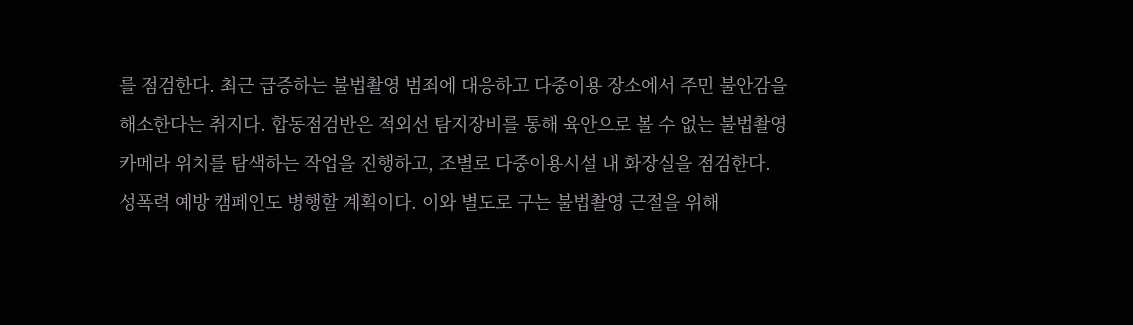를 점검한다. 최근 급증하는 불법촬영 범죄에 대응하고 다중이용 장소에서 주민 불안감을 해소한다는 취지다. 합동점검반은 적외선 탐지장비를 통해 육안으로 볼 수 없는 불법촬영 카메라 위치를 탐색하는 작업을 진행하고, 조별로 다중이용시설 내 화장실을 점검한다. 성폭력 예방 캠페인도 병행할 계획이다. 이와 별도로 구는 불법촬영 근절을 위해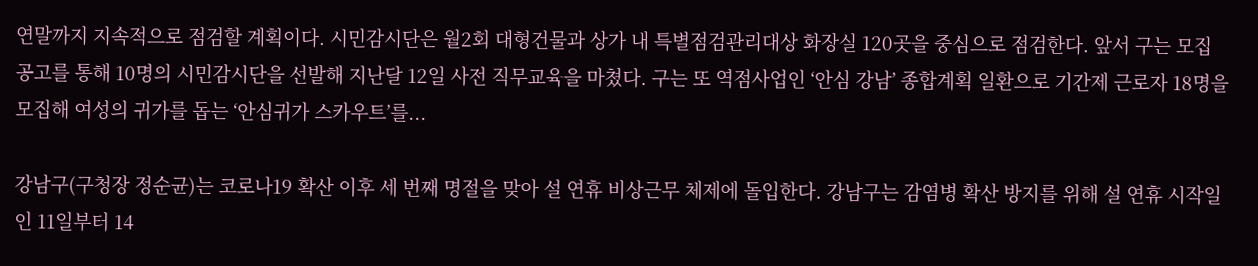연말까지 지속적으로 점검할 계획이다. 시민감시단은 월2회 대형건물과 상가 내 특별점검관리대상 화장실 120곳을 중심으로 점검한다. 앞서 구는 모집공고를 통해 10명의 시민감시단을 선발해 지난달 12일 사전 직무교육을 마쳤다. 구는 또 역점사업인 ‘안심 강남’ 종합계획 일환으로 기간제 근로자 18명을 모집해 여성의 귀가를 돕는 ‘안심귀가 스카우트’를...

강남구(구청장 정순균)는 코로나19 확산 이후 세 번째 명절을 맞아 설 연휴 비상근무 체제에 돌입한다. 강남구는 감염병 확산 방지를 위해 설 연휴 시작일인 11일부터 14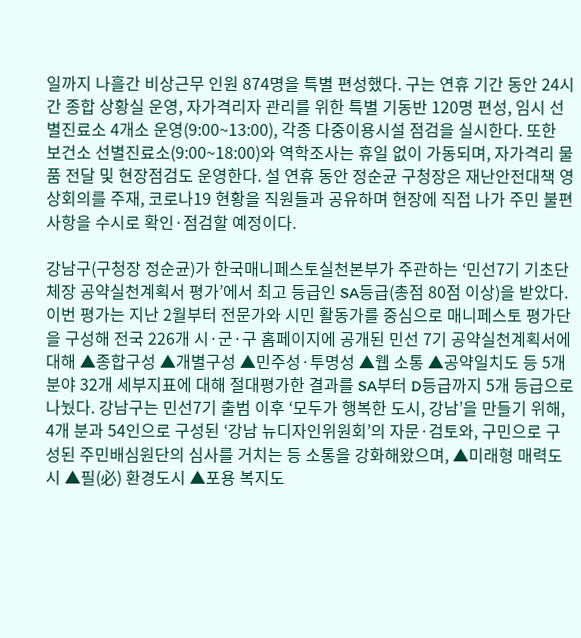일까지 나흘간 비상근무 인원 874명을 특별 편성했다. 구는 연휴 기간 동안 24시간 종합 상황실 운영, 자가격리자 관리를 위한 특별 기동반 120명 편성, 임시 선별진료소 4개소 운영(9:00~13:00), 각종 다중이용시설 점검을 실시한다. 또한 보건소 선별진료소(9:00~18:00)와 역학조사는 휴일 없이 가동되며, 자가격리 물품 전달 및 현장점검도 운영한다. 설 연휴 동안 정순균 구청장은 재난안전대책 영상회의를 주재, 코로나19 현황을 직원들과 공유하며 현장에 직접 나가 주민 불편사항을 수시로 확인·점검할 예정이다.

강남구(구청장 정순균)가 한국매니페스토실천본부가 주관하는 ‘민선7기 기초단체장 공약실천계획서 평가’에서 최고 등급인 SA등급(총점 80점 이상)을 받았다. 이번 평가는 지난 2월부터 전문가와 시민 활동가를 중심으로 매니페스토 평가단을 구성해 전국 226개 시·군·구 홈페이지에 공개된 민선 7기 공약실천계획서에 대해 ▲종합구성 ▲개별구성 ▲민주성·투명성 ▲웹 소통 ▲공약일치도 등 5개 분야 32개 세부지표에 대해 절대평가한 결과를 SA부터 D등급까지 5개 등급으로 나눴다. 강남구는 민선7기 출범 이후 ‘모두가 행복한 도시, 강남’을 만들기 위해, 4개 분과 54인으로 구성된 ‘강남 뉴디자인위원회’의 자문·검토와, 구민으로 구성된 주민배심원단의 심사를 거치는 등 소통을 강화해왔으며, ▲미래형 매력도시 ▲필(必) 환경도시 ▲포용 복지도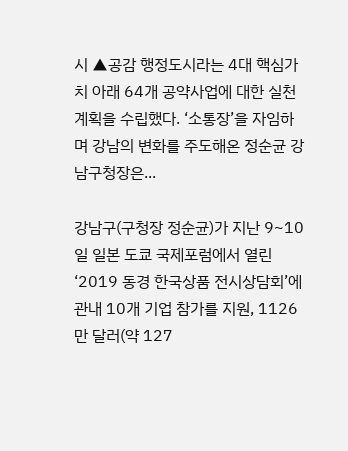시 ▲공감 행정도시라는 4대 핵심가치 아래 64개 공약사업에 대한 실천계획을 수립했다. ‘소통장’을 자임하며 강남의 변화를 주도해온 정순균 강남구청장은...

강남구(구청장 정순균)가 지난 9~10일 일본 도쿄 국제포럼에서 열린 ‘2019 동경 한국상품 전시상담회’에 관내 10개 기업 참가를 지원, 1126만 달러(약 127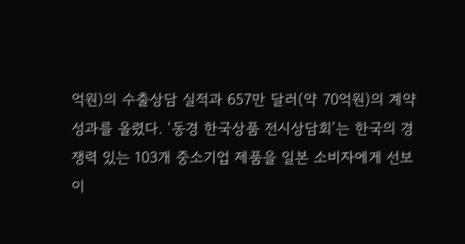억원)의 수출상담 실적과 657만 달러(약 70억원)의 계약 성과를 올렸다. ‘동경 한국상품 전시상담회’는 한국의 경쟁력 있는 103개 중소기업 제품을 일본 소비자에게 선보이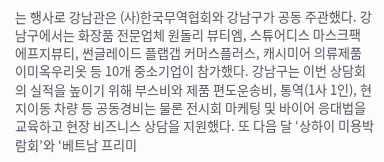는 행사로 강남관은 (사)한국무역협회와 강남구가 공동 주관했다. 강남구에서는 화장품 전문업체 원돌리 뷰티엠, 스튜어디스 마스크팩 에프지뷰티, 썬글레이드 플랩갭 커머스플러스, 캐시미어 의류제품 이미옥우리옷 등 10개 중소기업이 참가했다. 강남구는 이번 상담회의 실적을 높이기 위해 부스비와 제품 편도운송비, 통역(1사 1인), 현지이동 차량 등 공동경비는 물론 전시회 마케팅 및 바이어 응대법을 교육하고 현장 비즈니스 상담을 지원했다. 또 다음 달 ‘상하이 미용박람회’와 ‘베트남 프리미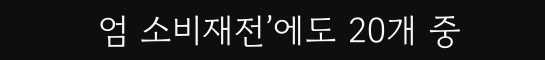엄 소비재전’에도 20개 중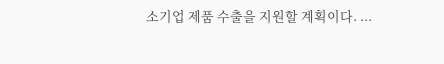소기업 제품 수출을 지원할 계획이다. ...